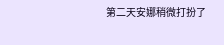第二天安娜稍微打扮了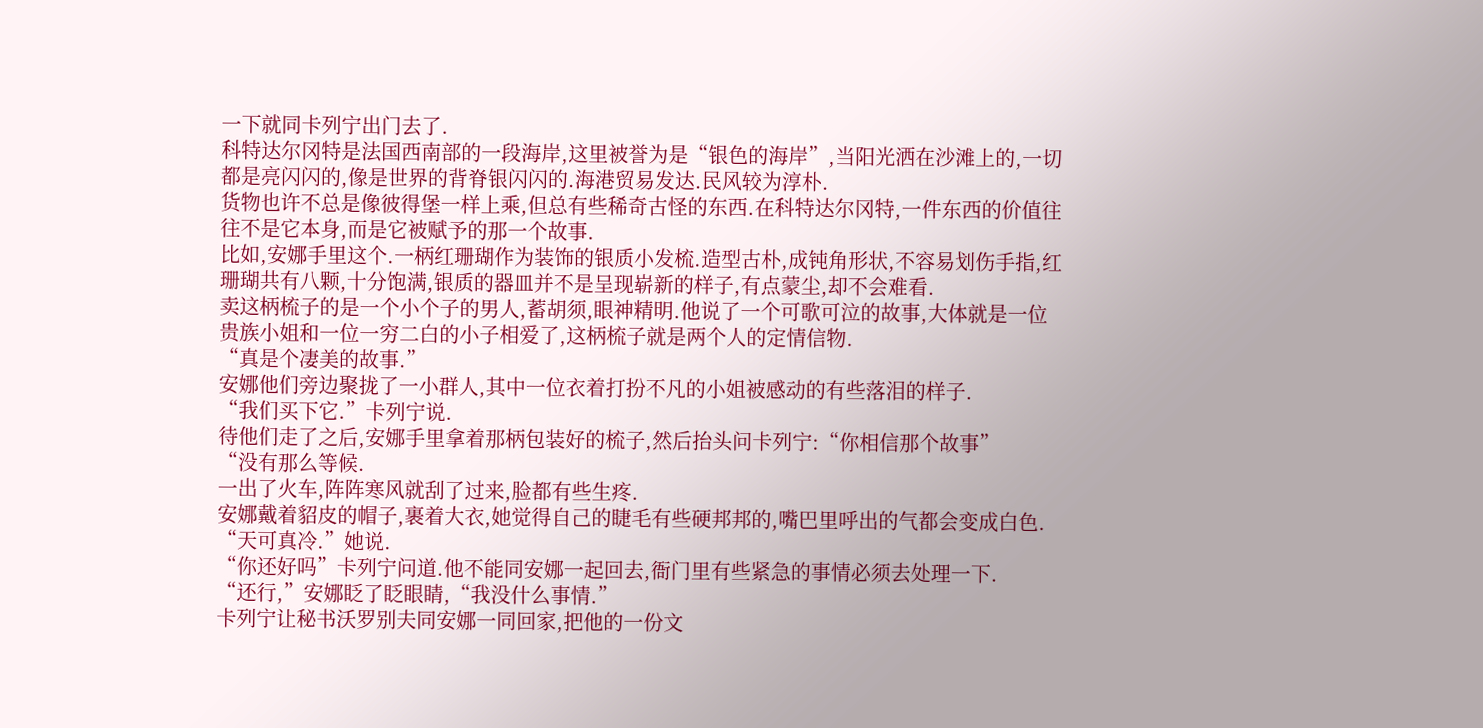一下就同卡列宁出门去了.
科特达尔冈特是法国西南部的一段海岸,这里被誉为是“银色的海岸”,当阳光洒在沙滩上的,一切都是亮闪闪的,像是世界的背脊银闪闪的.海港贸易发达.民风较为淳朴.
货物也许不总是像彼得堡一样上乘,但总有些稀奇古怪的东西.在科特达尔冈特,一件东西的价值往往不是它本身,而是它被赋予的那一个故事.
比如,安娜手里这个.一柄红珊瑚作为装饰的银质小发梳.造型古朴,成钝角形状,不容易划伤手指,红珊瑚共有八颗,十分饱满,银质的器皿并不是呈现崭新的样子,有点蒙尘,却不会难看.
卖这柄梳子的是一个小个子的男人,蓄胡须,眼神精明.他说了一个可歌可泣的故事,大体就是一位贵族小姐和一位一穷二白的小子相爱了,这柄梳子就是两个人的定情信物.
“真是个凄美的故事.”
安娜他们旁边聚拢了一小群人,其中一位衣着打扮不凡的小姐被感动的有些落泪的样子.
“我们买下它.”卡列宁说.
待他们走了之后,安娜手里拿着那柄包装好的梳子,然后抬头问卡列宁:“你相信那个故事”
“没有那么等候.
一出了火车,阵阵寒风就刮了过来,脸都有些生疼.
安娜戴着貂皮的帽子,裹着大衣,她觉得自己的睫毛有些硬邦邦的,嘴巴里呼出的气都会变成白色.
“天可真冷.”她说.
“你还好吗”卡列宁问道.他不能同安娜一起回去,衙门里有些紧急的事情必须去处理一下.
“还行,”安娜眨了眨眼睛,“我没什么事情.”
卡列宁让秘书沃罗别夫同安娜一同回家,把他的一份文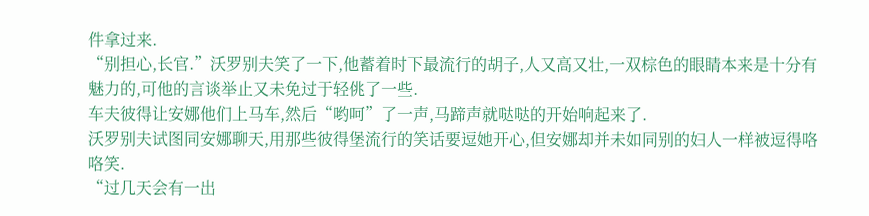件拿过来.
“别担心,长官.”沃罗别夫笑了一下,他蓄着时下最流行的胡子,人又高又壮,一双棕色的眼睛本来是十分有魅力的,可他的言谈举止又未免过于轻佻了一些.
车夫彼得让安娜他们上马车,然后“哟呵”了一声,马蹄声就哒哒的开始响起来了.
沃罗别夫试图同安娜聊天,用那些彼得堡流行的笑话要逗她开心,但安娜却并未如同别的妇人一样被逗得咯咯笑.
“过几天会有一出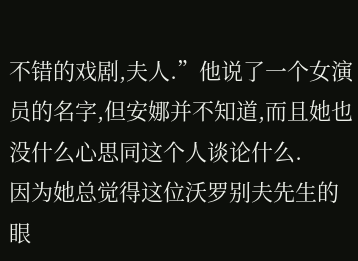不错的戏剧,夫人.”他说了一个女演员的名字,但安娜并不知道,而且她也没什么心思同这个人谈论什么.
因为她总觉得这位沃罗别夫先生的眼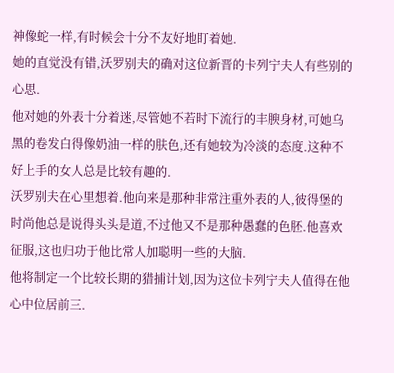神像蛇一样,有时候会十分不友好地盯着她.
她的直觉没有错,沃罗别夫的确对这位新晋的卡列宁夫人有些别的心思.
他对她的外表十分着迷,尽管她不若时下流行的丰腴身材,可她乌黑的卷发白得像奶油一样的肤色,还有她较为冷淡的态度.这种不好上手的女人总是比较有趣的.
沃罗别夫在心里想着.他向来是那种非常注重外表的人,彼得堡的时尚他总是说得头头是道,不过他又不是那种愚蠢的色胚.他喜欢征服,这也归功于他比常人加聪明一些的大脑.
他将制定一个比较长期的猎捕计划,因为这位卡列宁夫人值得在他心中位居前三.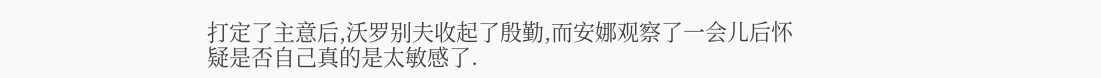打定了主意后,沃罗别夫收起了殷勤,而安娜观察了一会儿后怀疑是否自己真的是太敏感了.